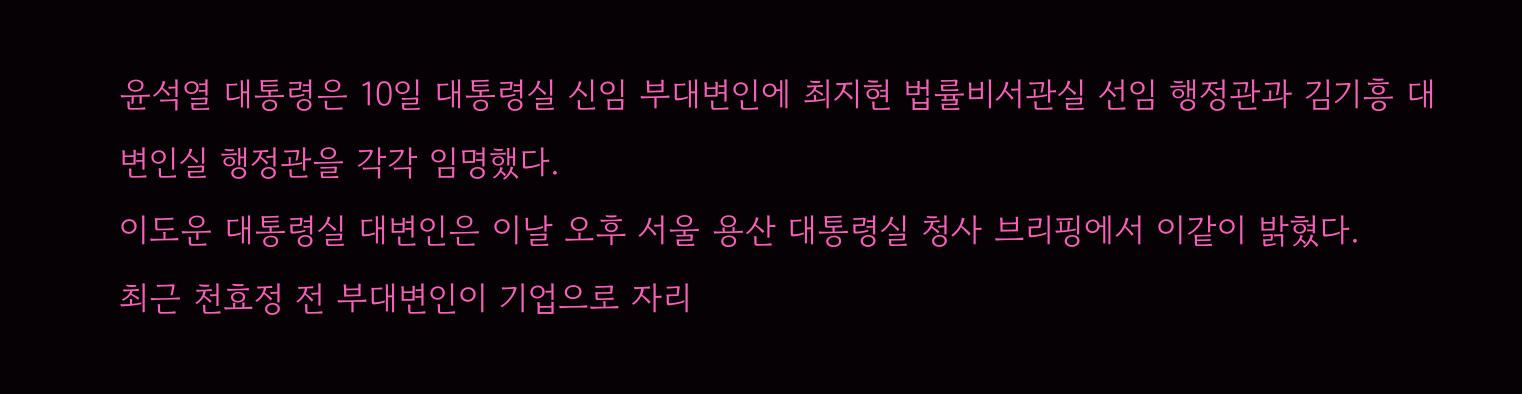윤석열 대통령은 10일 대통령실 신임 부대변인에 최지현 법률비서관실 선임 행정관과 김기흥 대변인실 행정관을 각각 임명했다.
이도운 대통령실 대변인은 이날 오후 서울 용산 대통령실 청사 브리핑에서 이같이 밝혔다.
최근 천효정 전 부대변인이 기업으로 자리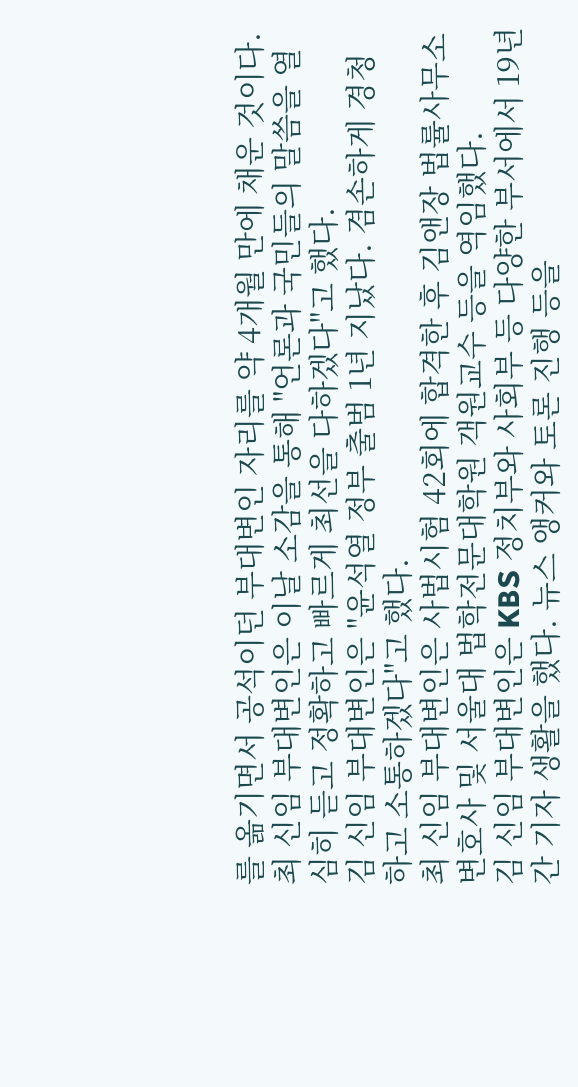를 옮기면서 공석이던 부대변인 자리를 약 4개월 만에 채운 것이다.
최 신임 부대변인은 이날 소감을 통해 "언론과 국민들의 말씀을 열심히 듣고 정확하고 빠르게 최선을 다하겠다"고 했다.
김 신임 부대변인은 "윤석열 정부 출범 1년 지났다. 겸손하게 경청하고 소통하겠다"고 했다.
최 신임 부대변인은 사법시험 42회에 합격한 후 김앤장 법률사무소 변호사 및 서울대 법학전문대학원 객원교수 등을 역임했다.
김 신임 부대변인은 KBS 정치부와 사회부 등 다양한 부서에서 19년간 기자 생활을 했다. 뉴스 앵커와 토론 진행 등을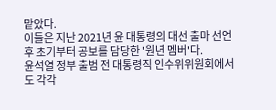맡았다.
이들은 지난 2021년 윤 대통령의 대선 출마 선언 후 초기부터 공보를 담당한 '원년 멤버'다.
윤석열 정부 출범 전 대통령직 인수위위원회에서도 각각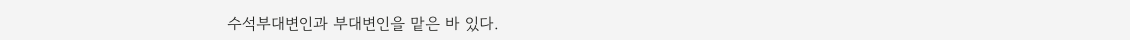수석부대변인과 부대변인을 맡은 바 있다.